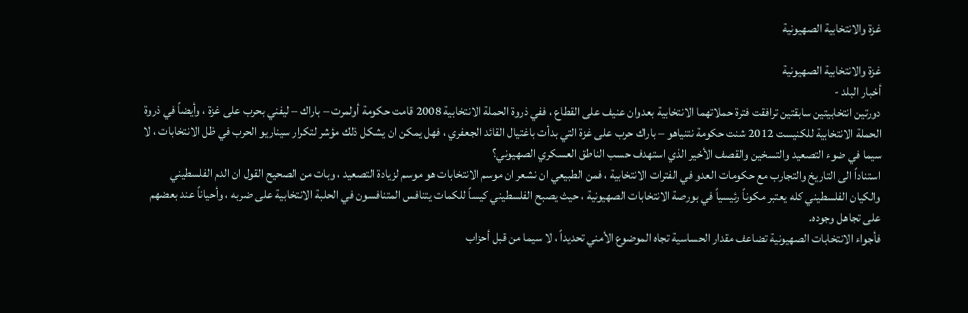غزة والانتخابية الصهيونية

غزة والانتخابية الصهيونية
أخبار البلد -
دورتين انتخابيتين سابقتين ترافقت فترة حملاتهما الانتخابية بعدوان عنيف على القطاع ، ففي ذروة الحملة الانتخابية 2008 قامت حكومة أولمرت – باراك – ليفني بحرب على غزة ، وأيضاً في ذروة الحملة الانتخابية للكنيست 2012 شنت حكومة نتنياهو – باراك حرب على غزة التي بدأت باغتيال القائد الجعفري ، فهل يمكن ان يشكل ذلك مؤشر لتكرار سيناريو الحرب في ظل الانتخابات ، لا سيما في ضوء التصعيد والتسخين والقصف الأخير الذي استهدف حسب الناطق العسكري الصهيوني؟
استناداً الى التاريخ والتجارب مع حكومات العدو في الفترات الانتخابية ، فمن الطبيعي ان نشعر ان موسم الانتخابات هو موسم لزيادة التصعيد ، وبات من الصحيح القول ان الدم الفلسطيني والكيان الفلسطيني كله يعتبر مكوناً رئيسياً في بورصة الانتخابات الصهيونية ، حيث يصبح الفلسطيني كيساً للكمات يتنافس المتنافسون في الحلبة الانتخابية على ضربه ، وأحياناً عند بعضهم على تجاهل وجوده.
فأجواء الانتخابات الصهيونية تضاعف مقدار الحساسية تجاه الموضوع الأمني تحديداً ، لا سيما من قبل أحزاب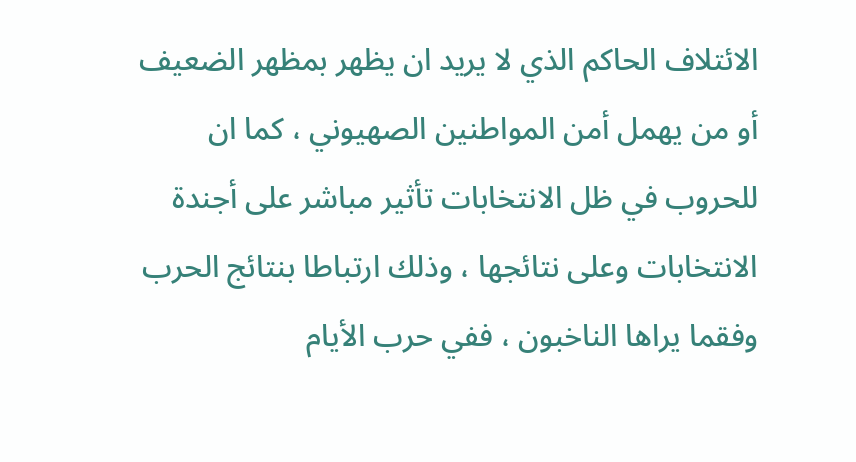الائتلاف الحاكم الذي لا يريد ان يظهر بمظهر الضعيف أو من يهمل أمن المواطنين الصهيوني ، كما ان للحروب في ظل الانتخابات تأثير مباشر على أجندة الانتخابات وعلى نتائجها ، وذلك ارتباطا بنتائج الحرب وفقما يراها الناخبون ، ففي حرب الأيام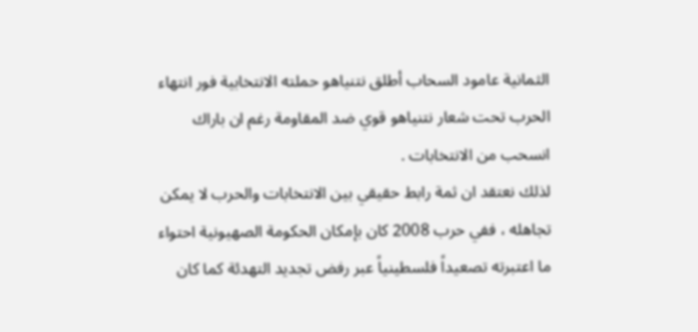الثمانية عامود السحاب أطلق نتنياهو حملته الانتخابية فور انتهاء الحرب تحت شعار نتنياهو قوي ضد المقاومة رغم ان باراك انسحب من الانتخابات .
لذلك نعتقد ان ثمة رابط حقيقي بين الانتخابات والحرب لا يمكن تجاهله ، ففي حرب 2008 كان بإمكان الحكومة الصهيونية احتواء ما اعتبرته تصعيداً فلسطينياً عبر رفض تجديد التهدئة كما كان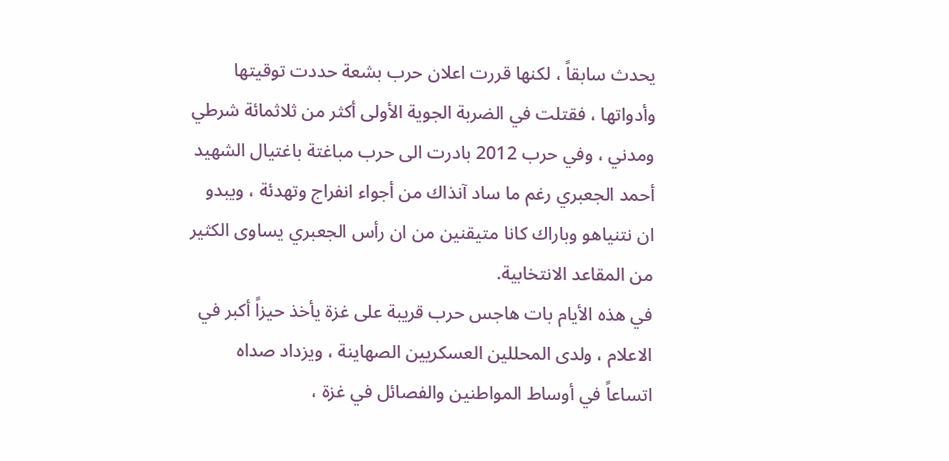يحدث سابقاً ، لكنها قررت اعلان حرب بشعة حددت توقيتها وأدواتها ، فقتلت في الضربة الجوية الأولى أكثر من ثلاثمائة شرطي ومدني ، وفي حرب 2012 بادرت الى حرب مباغتة باغتيال الشهيد أحمد الجعبري رغم ما ساد آنذاك من أجواء انفراج وتهدئة ، ويبدو ان نتنياهو وباراك كانا متيقنين من ان رأس الجعبري يساوى الكثير من المقاعد الانتخابية.
في هذه الأيام بات هاجس حرب قريبة على غزة يأخذ حيزاً أكبر في الاعلام ، ولدى المحللين العسكريين الصهاينة ، ويزداد صداه اتساعاً في أوساط المواطنين والفصائل في غزة ،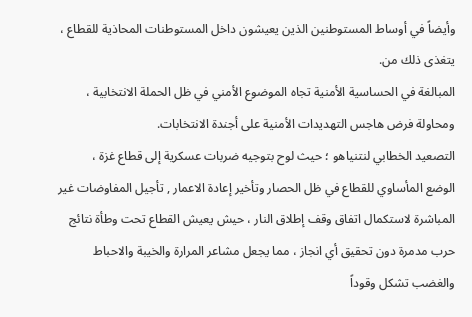وأيضاً في أوساط المستوطنين الذين يعيشون داخل المستوطنات المحاذية للقطاع ، يتغذى ذلك من.
المبالغة في الحساسية الأمنية تجاه الموضوع الأمني في ظل الحملة الانتخابية ، ومحاولة فرض هاجس التهديدات الأمنية على أجندة الانتخابات.
التصعيد الخطابي لنتنياهو ؛ حيث لوح بتوجيه ضربات عسكرية إلى قطاع غزة ،
الوضع المأساوي للقطاع في ظل الحصار وتأخير إعادة الاعمار , تأجيل المفاوضات غير المباشرة لاستكمال اتفاق وقف إطلاق النار ، حيش يعيش القطاع تحت وطأة نتائج حرب مدمرة دون تحقيق أي انجاز ، مما يجعل مشاعر المرارة والخيبة والاحباط والغضب تشكل وقوداً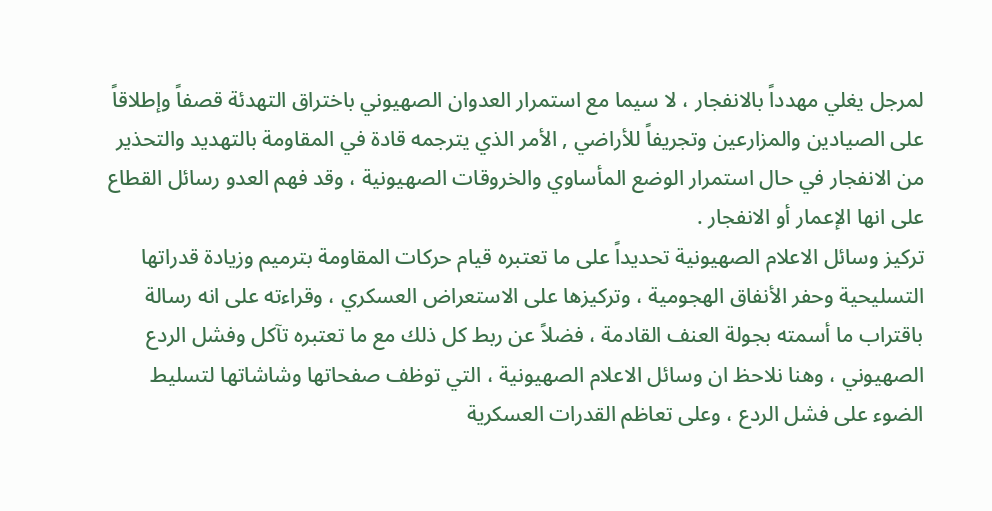لمرجل يغلي مهدداً بالانفجار ، لا سيما مع استمرار العدوان الصهيوني باختراق التهدئة قصفاً وإطلاقاً على الصيادين والمزارعين وتجريفاً للأراضي , الأمر الذي يترجمه قادة في المقاومة بالتهديد والتحذير من الانفجار في حال استمرار الوضع المأساوي والخروقات الصهيونية ، وقد فهم العدو رسائل القطاع على انها الإعمار أو الانفجار .
تركيز وسائل الاعلام الصهيونية تحديداً على ما تعتبره قيام حركات المقاومة بترميم وزيادة قدراتها التسليحية وحفر الأنفاق الهجومية ، وتركيزها على الاستعراض العسكري ، وقراءته على انه رسالة باقتراب ما أسمته بجولة العنف القادمة ، فضلاً عن ربط كل ذلك مع ما تعتبره تآكل وفشل الردع الصهيوني ، وهنا نلاحظ ان وسائل الاعلام الصهيونية ، التي توظف صفحاتها وشاشاتها لتسليط الضوء على فشل الردع ، وعلى تعاظم القدرات العسكرية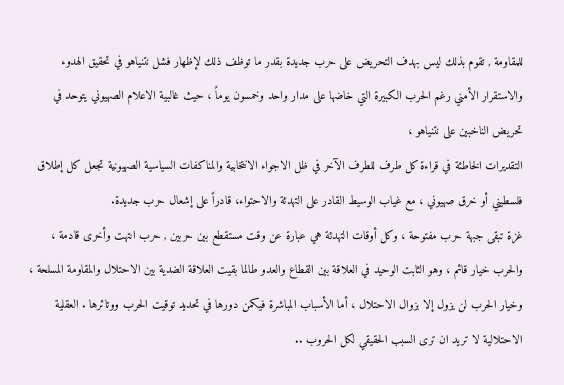للمقاومة , تقوم بذلك ليس بهدف التحريض على حرب جديدة بقدر ما توظف ذلك لإظهار فشل نتنياهو في تحقيق الهدوء والاستقرار الأمني رغم الحرب الكبيرة التي خاضها على مدار واحد وخمسون يوماً ، حيث غالبية الاعلام الصهيوني يتوحد في تحريض الناخبين على نتنياهو ،
التقديرات الخاطئة في قراءة كل طرف للطرف الآخر في ظل الاجواء الانتخابية والمناكفات السياسية الصهيونية تجعل كل إطلاق فلسطيني أو خرق صهيوني ، مع غياب الوسيط القادر على التهدئة والاحتواء، قادراً على إشعال حرب جديدة.
غزة تبقى جبهة حرب مفتوحة ، وكل أوقات التهدئة هي عبارة عن وقت مستقطع بين حربين , حرب انتهت وأخرى قادمة ، والحرب خيار قائم ، وهو الثابت الوحيد في العلاقة بين القطاع والعدو طالما بقيت العلاقة الضدية بين الاحتلال والمقاومة المسلحة ، وخيار الحرب لن يزول إلا بزوال الاحتلال ، أما الأسباب المباشرة فيكمن دورها في تحديد توقيت الحرب ووتائرها . العقلية الاحتلالية لا تريد ان ترى السبب الحقيقي لكل الحروب ..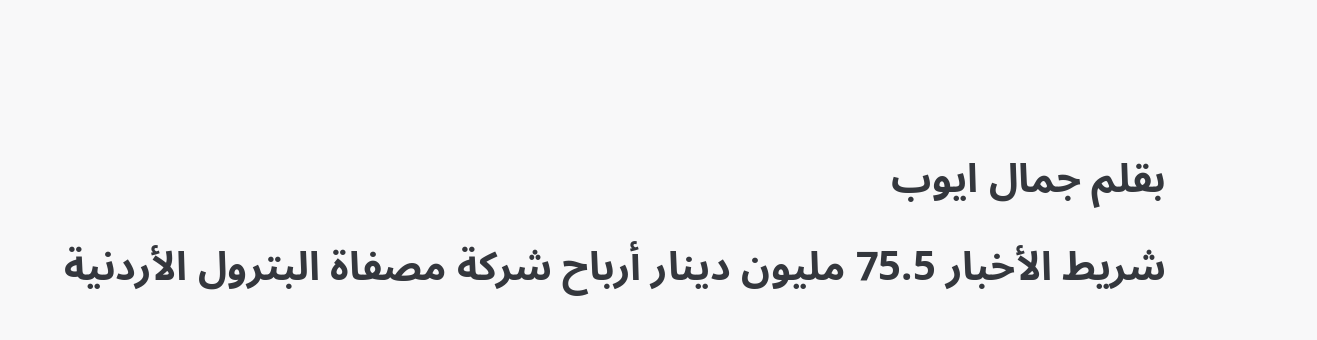بقلم جمال ايوب
شريط الأخبار 75.5 مليون دينار أرباح شركة مصفاة البترول الأردنية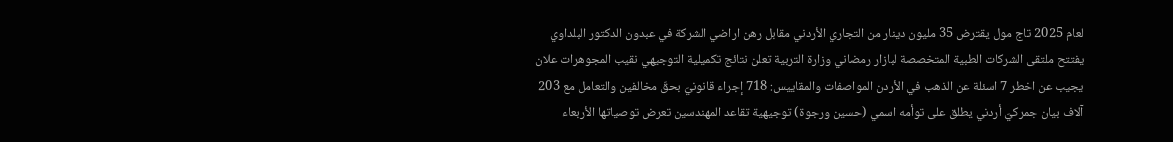لعام 2025 تاج مول يقترض 35 مليون دينار من التجاري الأردني مقابل رهن اراضي الشركة في عبدون الدكتور البلداوي يفتتح ملتقى الشركات الطبية المتخصصة لبازار رمضاني وزارة التربية تعلن نتائج تكميلية التوجيهي نقيب المجوهرات علان يجيب عن اخطر 7 اسئلة عن الذهب في الأردن المواصفات والمقاييس: 718 إجراء قانونيّ بحقّ مخالفين والتعامل مع 203 آلاف بيان جمركيّ أردني يطلق على توأمه اسمي (حسين ورجوة) توجيهية تقاعد المهندسين تعرض توصياتها الأربعاء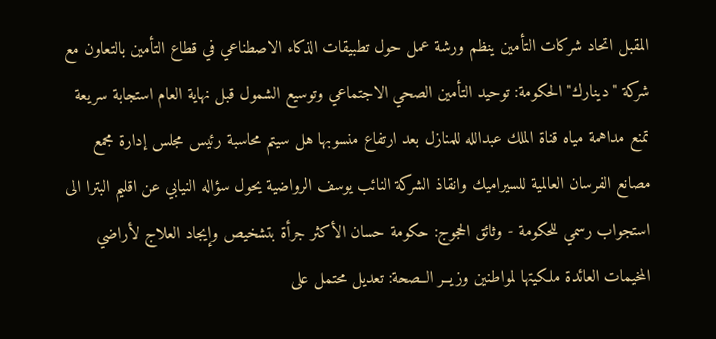المقبل اتحاد شركات التأمين ينظم ورشة عمل حول تطبيقات الذكاء الاصطناعي في قطاع التأمين بالتعاون مع شركة "دينارك" الحكومة: توحيد التأمين الصحي الاجتماعي وتوسيع الشمول قبل نهاية العام استجابة سريعة تمنع مداهمة مياه قناة الملك عبدالله للمنازل بعد ارتفاع منسوبها هل سيتم محاسبة رئيس مجلس إدارة مجمع مصانع الفرسان العالمية للسيراميك وانقاذ الشركة النائب يوسف الرواضية يحول سؤاله النيابي عن اقليم البترا الى استجواب رسمي للحكومة - وثائق الحجوج: حكومة حسان الأكثر جرأة بتشخيص وإيجاد العلاج لأراضي المخيمات العائدة ملكيتها لمواطنين وزيــر الــصحة: تعديل محتمل على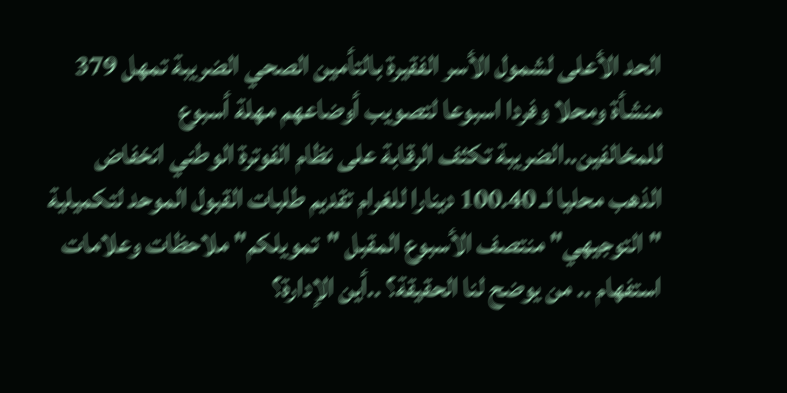الحد الأعلى لشمول الأسر الفقيرة بالتأمين الصحي الضريبة تمهل 379 منشأة ومحلا وفردا اسبوعا لتصويب أوضاعهم مهلة أسبوع للمخالفين..الضريبة تكثف الرقابة على نظام الفوترة الوطني انخفاض الذهب محليا لـ 100.40 دينارا للغرام تقديم طلبات القبول الموحد لتكميلية "التوجيهي" منتصف الأسبوع المقبل "تمويلكم" ملاحظات وعلامات استفهام .. من يوضح لنا الحقيقة؟ ..أين الإدارة؟